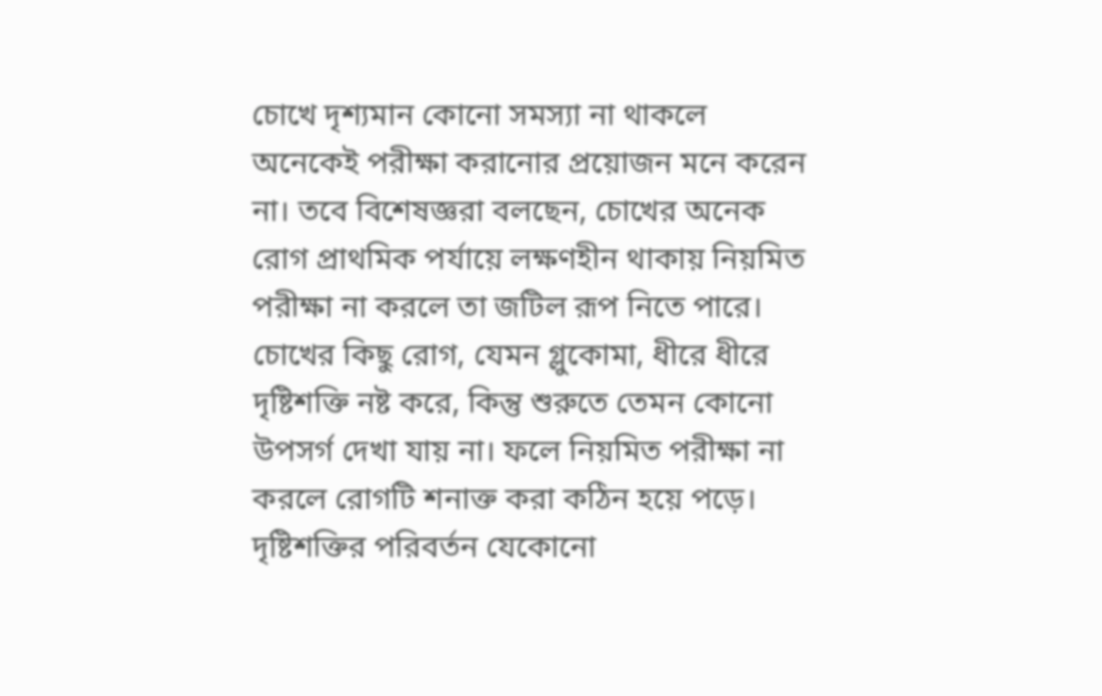চোখে দৃশ্যমান কোনো সমস্যা না থাকলে অনেকেই পরীক্ষা করানোর প্রয়োজন মনে করেন না। তবে বিশেষজ্ঞরা বলছেন, চোখের অনেক রোগ প্রাথমিক পর্যায়ে লক্ষণহীন থাকায় নিয়মিত পরীক্ষা না করলে তা জটিল রূপ নিতে পারে।
চোখের কিছু রোগ, যেমন গ্লুকোমা, ধীরে ধীরে দৃষ্টিশক্তি নষ্ট করে, কিন্তু শুরুতে তেমন কোনো উপসর্গ দেখা যায় না। ফলে নিয়মিত পরীক্ষা না করলে রোগটি শনাক্ত করা কঠিন হয়ে পড়ে।
দৃষ্টিশক্তির পরিবর্তন যেকোনো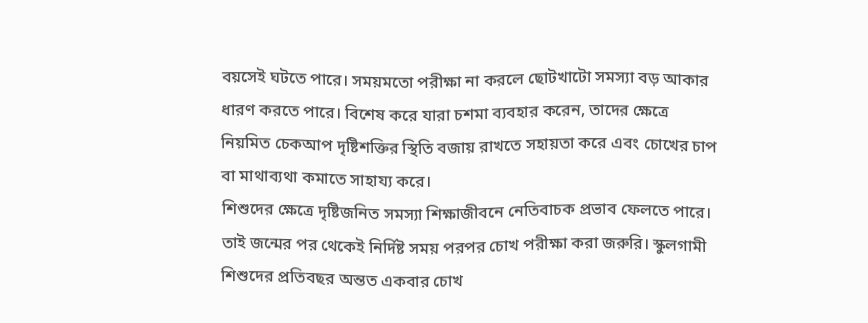বয়সেই ঘটতে পারে। সময়মতো পরীক্ষা না করলে ছোটখাটো সমস্যা বড় আকার ধারণ করতে পারে। বিশেষ করে যারা চশমা ব্যবহার করেন, তাদের ক্ষেত্রে নিয়মিত চেকআপ দৃষ্টিশক্তির স্থিতি বজায় রাখতে সহায়তা করে এবং চোখের চাপ বা মাথাব্যথা কমাতে সাহায্য করে।
শিশুদের ক্ষেত্রে দৃষ্টিজনিত সমস্যা শিক্ষাজীবনে নেতিবাচক প্রভাব ফেলতে পারে। তাই জন্মের পর থেকেই নির্দিষ্ট সময় পরপর চোখ পরীক্ষা করা জরুরি। স্কুলগামী শিশুদের প্রতিবছর অন্তত একবার চোখ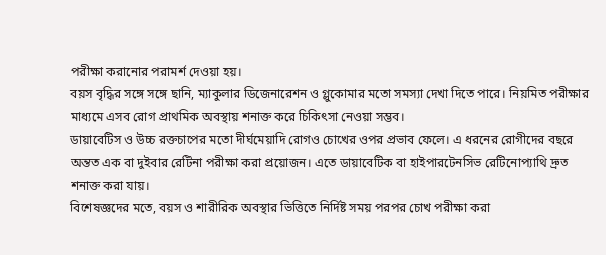পরীক্ষা করানোর পরামর্শ দেওয়া হয়।
বয়স বৃদ্ধির সঙ্গে সঙ্গে ছানি, ম্যাকুলার ডিজেনারেশন ও গ্লুকোমার মতো সমস্যা দেখা দিতে পারে। নিয়মিত পরীক্ষার মাধ্যমে এসব রোগ প্রাথমিক অবস্থায় শনাক্ত করে চিকিৎসা নেওয়া সম্ভব।
ডায়াবেটিস ও উচ্চ রক্তচাপের মতো দীর্ঘমেয়াদি রোগও চোখের ওপর প্রভাব ফেলে। এ ধরনের রোগীদের বছরে অন্তত এক বা দুইবার রেটিনা পরীক্ষা করা প্রয়োজন। এতে ডায়াবেটিক বা হাইপারটেনসিভ রেটিনোপ্যাথি দ্রুত শনাক্ত করা যায়।
বিশেষজ্ঞদের মতে, বয়স ও শারীরিক অবস্থার ভিত্তিতে নির্দিষ্ট সময় পরপর চোখ পরীক্ষা করা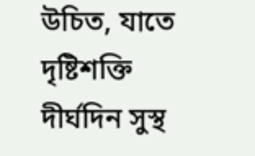উচিত, যাতে দৃষ্টিশক্তি দীর্ঘদিন সুস্থ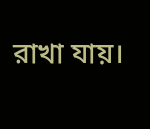রাখা যায়।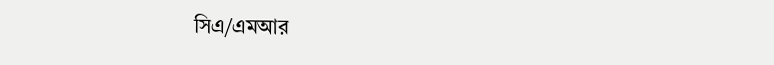সিএ/এমআর